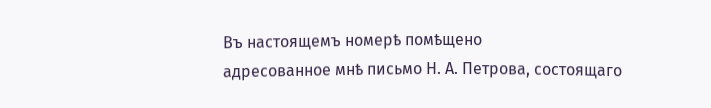Въ настоящемъ номерѣ помѣщено
адресованное мнѣ письмо Н. А. Петрова, состоящаго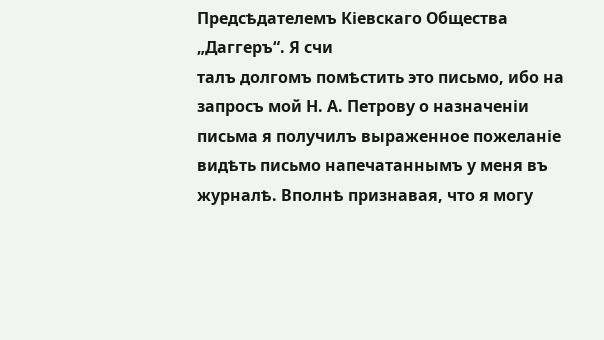Предсѣдателемъ Кіевскаго Общества „Даггеръ“. Я счи
талъ долгомъ помѣстить это письмо, ибо на запросъ мой Н. А. Петрову о назначеніи письма я получилъ выраженное пожеланіе видѣть письмо напечатаннымъ у меня въ журналѣ. Вполнѣ признавая, что я могу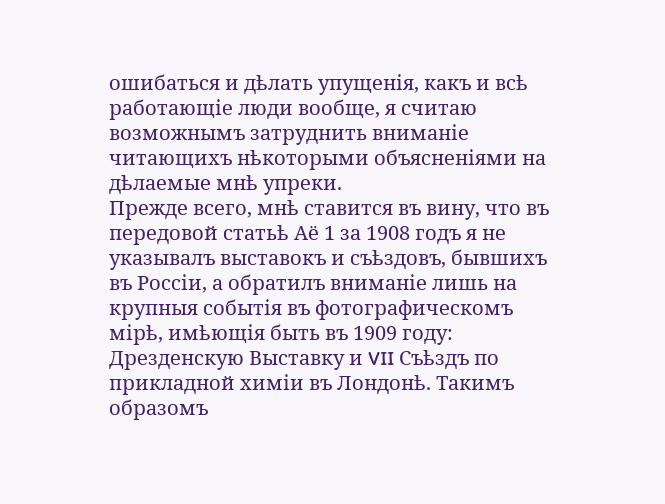ошибаться и дѣлать упущенія, какъ и всѣ работающіе люди вообще, я считаю возможнымъ затруднить вниманіе читающихъ нѣкоторыми объясненіями на дѣлаемые мнѣ упреки.
Прежде всего, мнѣ ставится въ вину, что въ передовой статьѣ Аё 1 за 1908 годъ я не указывалъ выставокъ и съѣздовъ, бывшихъ въ Россіи, а обратилъ вниманіе лишь на крупныя событія въ фотографическомъ мірѣ, имѣющія быть въ 1909 году: Дрезденскую Выставку и VII Съѣздъ по прикладной химіи въ Лондонѣ. Такимъ образомъ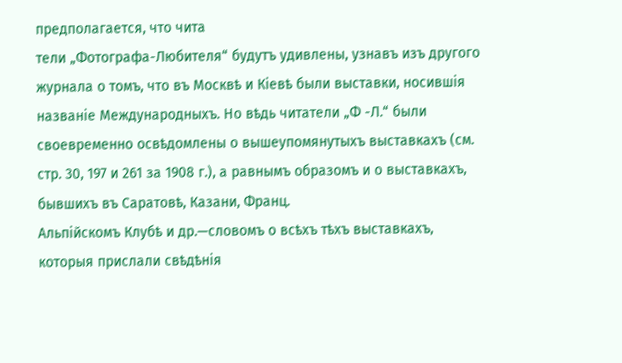предполагается, что чита
тели „Фотографа-Любителя“ будутъ удивлены, узнавъ изъ другого журнала о томъ, что въ Москвѣ и Кіевѣ были выставки, носившія названіе Международныхъ. Но вѣдь читатели „Ф -Л.“ были своевременно освѣдомлены о вышеупомянутыхъ выставкахъ (см. стр. 30, 197 и 261 за 1908 г.), а равнымъ образомъ и о выставкахъ, бывшихъ въ Саратовѣ, Казани, Франц.
Альпійскомъ Клубѣ и др.—словомъ о всѣхъ тѣхъ выставкахъ, которыя прислали свѣдѣнія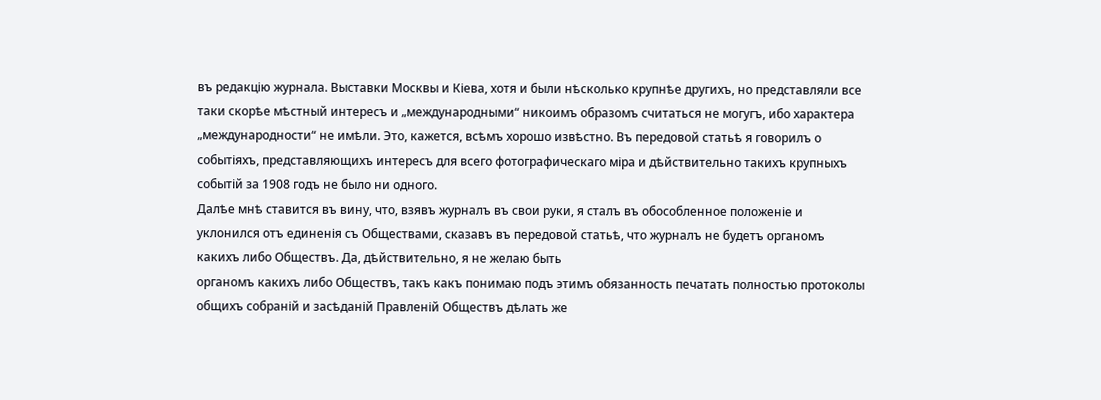въ редакцію журнала. Выставки Москвы и Кіева, хотя и были нѣсколько крупнѣе другихъ, но представляли все таки скорѣе мѣстный интересъ и „международными“ никоимъ образомъ считаться не могугъ, ибо характера „международности“ не имѣли. Это, кажется, всѣмъ хорошо извѣстно. Въ передовой статьѣ я говорилъ о событіяхъ, представляющихъ интересъ для всего фотографическаго міра и дѣйствительно такихъ крупныхъ событій за 1908 годъ не было ни одного.
Далѣе мнѣ ставится въ вину, что, взявъ журналъ въ свои руки, я сталъ въ обособленное положеніе и уклонился отъ единенія съ Обществами, сказавъ въ передовой статьѣ, что журналъ не будетъ органомъ какихъ либо Обществъ. Да, дѣйствительно, я не желаю быть
органомъ какихъ либо Обществъ, такъ какъ понимаю подъ этимъ обязанность печатать полностью протоколы общихъ собраній и засѣданій Правленій Обществъ дѣлать же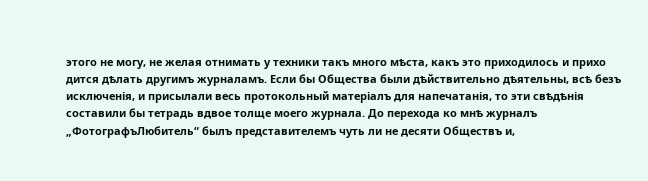этого не могу, не желая отнимать у техники такъ много мѣста, какъ это приходилось и прихо
дится дѣлать другимъ журналамъ. Если бы Общества были дѣйствительно дѣятельны, всѣ безъ исключенія, и присылали весь протокольный матеріалъ для напечатанія, то эти свѣдѣнія
составили бы тетрадь вдвое толще моего журнала. До перехода ко мнѣ журналъ „ФотографъЛюбитель“ былъ представителемъ чуть ли не десяти Обществъ и,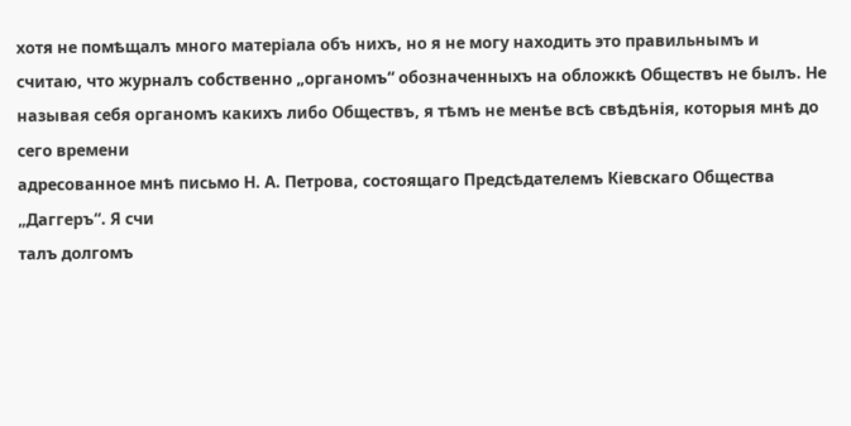хотя не помѣщалъ много матеріала объ нихъ, но я не могу находить это правильнымъ и считаю, что журналъ собственно „органомъ“ обозначенныхъ на обложкѣ Обществъ не былъ. Не называя себя органомъ какихъ либо Обществъ, я тѣмъ не менѣе всѣ свѣдѣнія, которыя мнѣ до сего времени
адресованное мнѣ письмо Н. А. Петрова, состоящаго Предсѣдателемъ Кіевскаго Общества „Даггеръ“. Я счи
талъ долгомъ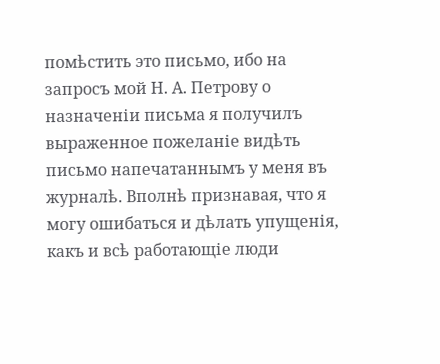помѣстить это письмо, ибо на запросъ мой Н. А. Петрову о назначеніи письма я получилъ выраженное пожеланіе видѣть письмо напечатаннымъ у меня въ журналѣ. Вполнѣ признавая, что я могу ошибаться и дѣлать упущенія, какъ и всѣ работающіе люди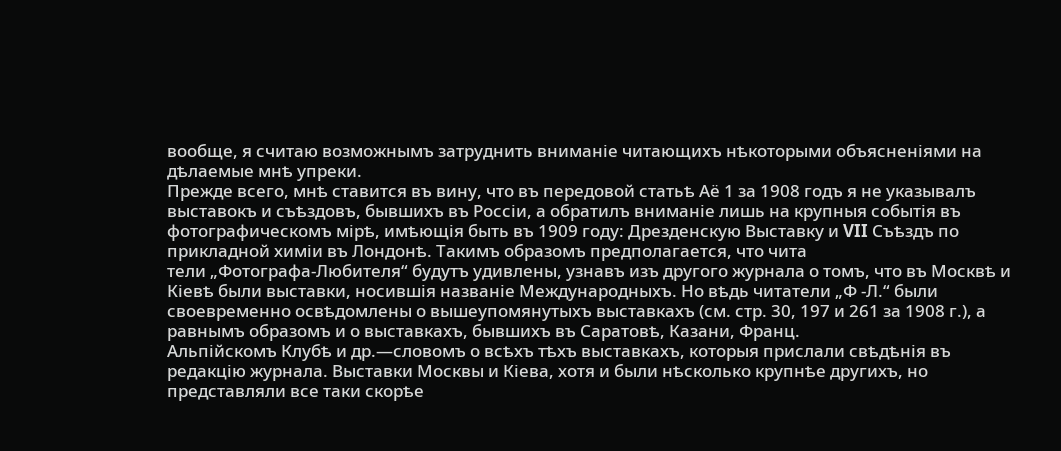вообще, я считаю возможнымъ затруднить вниманіе читающихъ нѣкоторыми объясненіями на дѣлаемые мнѣ упреки.
Прежде всего, мнѣ ставится въ вину, что въ передовой статьѣ Аё 1 за 1908 годъ я не указывалъ выставокъ и съѣздовъ, бывшихъ въ Россіи, а обратилъ вниманіе лишь на крупныя событія въ фотографическомъ мірѣ, имѣющія быть въ 1909 году: Дрезденскую Выставку и VII Съѣздъ по прикладной химіи въ Лондонѣ. Такимъ образомъ предполагается, что чита
тели „Фотографа-Любителя“ будутъ удивлены, узнавъ изъ другого журнала о томъ, что въ Москвѣ и Кіевѣ были выставки, носившія названіе Международныхъ. Но вѣдь читатели „Ф -Л.“ были своевременно освѣдомлены о вышеупомянутыхъ выставкахъ (см. стр. 30, 197 и 261 за 1908 г.), а равнымъ образомъ и о выставкахъ, бывшихъ въ Саратовѣ, Казани, Франц.
Альпійскомъ Клубѣ и др.—словомъ о всѣхъ тѣхъ выставкахъ, которыя прислали свѣдѣнія въ редакцію журнала. Выставки Москвы и Кіева, хотя и были нѣсколько крупнѣе другихъ, но представляли все таки скорѣе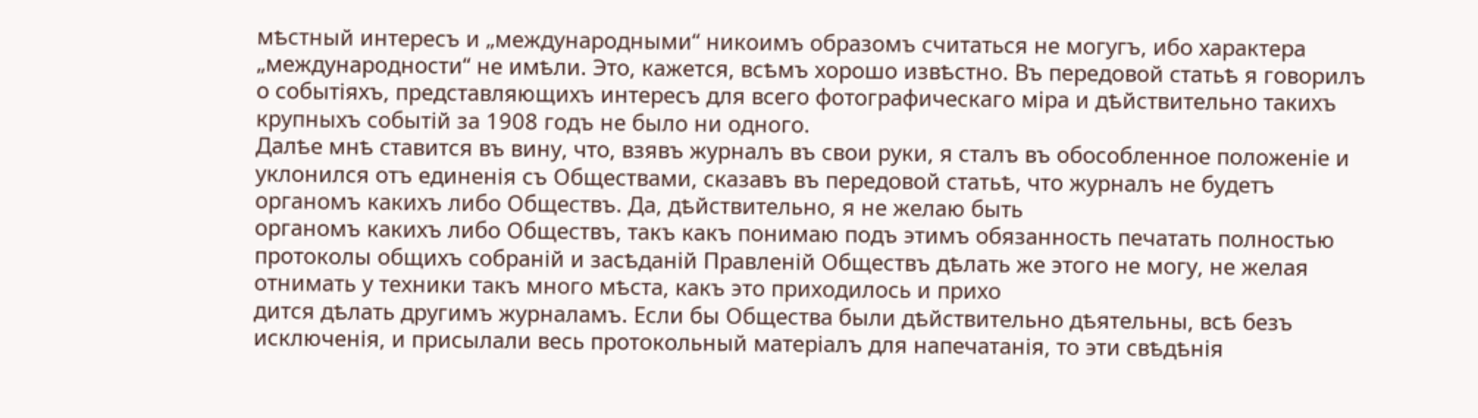мѣстный интересъ и „международными“ никоимъ образомъ считаться не могугъ, ибо характера „международности“ не имѣли. Это, кажется, всѣмъ хорошо извѣстно. Въ передовой статьѣ я говорилъ о событіяхъ, представляющихъ интересъ для всего фотографическаго міра и дѣйствительно такихъ крупныхъ событій за 1908 годъ не было ни одного.
Далѣе мнѣ ставится въ вину, что, взявъ журналъ въ свои руки, я сталъ въ обособленное положеніе и уклонился отъ единенія съ Обществами, сказавъ въ передовой статьѣ, что журналъ не будетъ органомъ какихъ либо Обществъ. Да, дѣйствительно, я не желаю быть
органомъ какихъ либо Обществъ, такъ какъ понимаю подъ этимъ обязанность печатать полностью протоколы общихъ собраній и засѣданій Правленій Обществъ дѣлать же этого не могу, не желая отнимать у техники такъ много мѣста, какъ это приходилось и прихо
дится дѣлать другимъ журналамъ. Если бы Общества были дѣйствительно дѣятельны, всѣ безъ исключенія, и присылали весь протокольный матеріалъ для напечатанія, то эти свѣдѣнія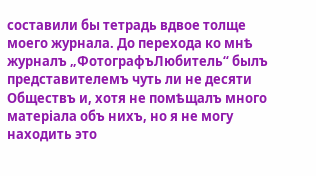составили бы тетрадь вдвое толще моего журнала. До перехода ко мнѣ журналъ „ФотографъЛюбитель“ былъ представителемъ чуть ли не десяти Обществъ и, хотя не помѣщалъ много матеріала объ нихъ, но я не могу находить это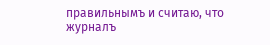правильнымъ и считаю, что журналъ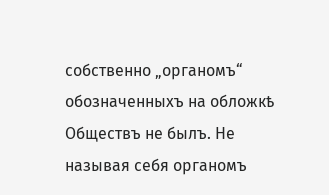собственно „органомъ“ обозначенныхъ на обложкѣ Обществъ не былъ. Не называя себя органомъ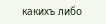какихъ либо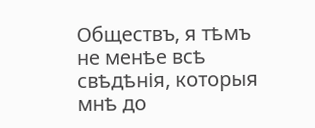Обществъ, я тѣмъ не менѣе всѣ свѣдѣнія, которыя мнѣ до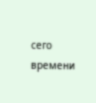сего времени